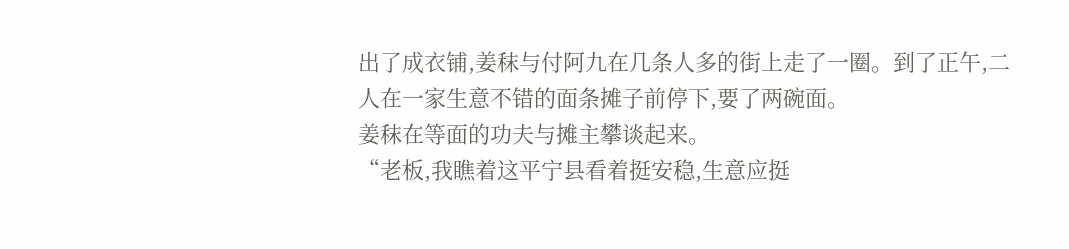出了成衣铺,姜秣与付阿九在几条人多的街上走了一圈。到了正午,二人在一家生意不错的面条摊子前停下,要了两碗面。
姜秣在等面的功夫与摊主攀谈起来。
“老板,我瞧着这平宁县看着挺安稳,生意应挺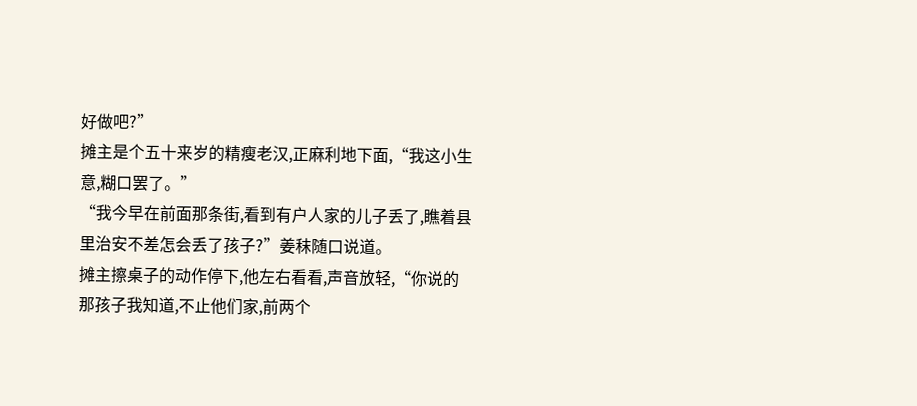好做吧?”
摊主是个五十来岁的精瘦老汉,正麻利地下面,“我这小生意,糊口罢了。”
“我今早在前面那条街,看到有户人家的儿子丢了,瞧着县里治安不差怎会丢了孩子?”姜秣随口说道。
摊主擦桌子的动作停下,他左右看看,声音放轻,“你说的那孩子我知道,不止他们家,前两个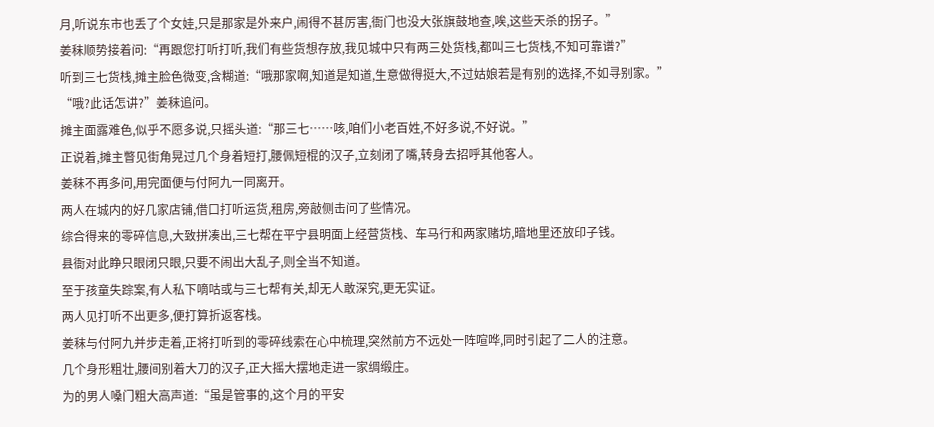月,听说东市也丢了个女娃,只是那家是外来户,闹得不甚厉害,衙门也没大张旗鼓地查,唉,这些天杀的拐子。”
姜秣顺势接着问:“再跟您打听打听,我们有些货想存放,我见城中只有两三处货栈,都叫三七货栈,不知可靠谱?”
听到三七货栈,摊主脸色微变,含糊道:“哦那家啊,知道是知道,生意做得挺大,不过姑娘若是有别的选择,不如寻别家。”
“哦?此话怎讲?”姜秣追问。
摊主面露难色,似乎不愿多说,只摇头道:“那三七……咳,咱们小老百姓,不好多说,不好说。”
正说着,摊主瞥见街角晃过几个身着短打,腰佩短棍的汉子,立刻闭了嘴,转身去招呼其他客人。
姜秣不再多问,用完面便与付阿九一同离开。
两人在城内的好几家店铺,借口打听运货,租房,旁敲侧击问了些情况。
综合得来的零碎信息,大致拼凑出,三七帮在平宁县明面上经营货栈、车马行和两家赌坊,暗地里还放印子钱。
县衙对此睁只眼闭只眼,只要不闹出大乱子,则全当不知道。
至于孩童失踪案,有人私下嘀咕或与三七帮有关,却无人敢深究,更无实证。
两人见打听不出更多,便打算折返客栈。
姜秣与付阿九并步走着,正将打听到的零碎线索在心中梳理,突然前方不远处一阵喧哗,同时引起了二人的注意。
几个身形粗壮,腰间别着大刀的汉子,正大摇大摆地走进一家绸缎庄。
为的男人嗓门粗大高声道:“虽是管事的,这个月的平安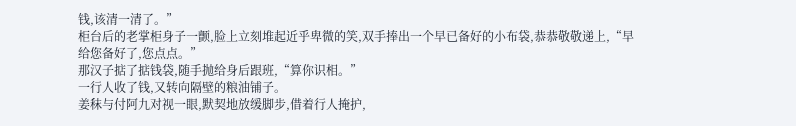钱,该清一清了。”
柜台后的老掌柜身子一颤,脸上立刻堆起近乎卑微的笑,双手捧出一个早已备好的小布袋,恭恭敬敬递上,“早给您备好了,您点点。”
那汉子掂了掂钱袋,随手抛给身后跟班,“算你识相。”
一行人收了钱,又转向隔壁的粮油铺子。
姜秣与付阿九对视一眼,默契地放缓脚步,借着行人掩护,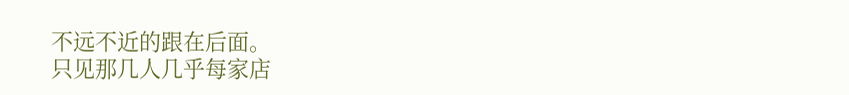不远不近的跟在后面。
只见那几人几乎每家店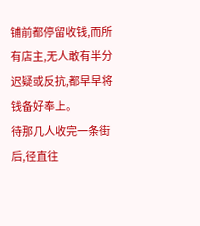铺前都停留收钱,而所有店主,无人敢有半分迟疑或反抗,都早早将钱备好奉上。
待那几人收完一条街后,径直往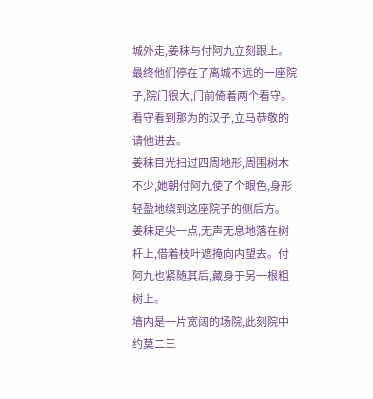城外走,姜秣与付阿九立刻跟上。
最终他们停在了离城不远的一座院子,院门很大,门前倚着两个看守。
看守看到那为的汉子,立马恭敬的请他进去。
姜秣目光扫过四周地形,周围树木不少,她朝付阿九使了个眼色,身形轻盈地绕到这座院子的侧后方。
姜秣足尖一点,无声无息地落在树杆上,借着枝叶遮掩向内望去。付阿九也紧随其后,藏身于另一根粗树上。
墙内是一片宽阔的场院,此刻院中约莫二三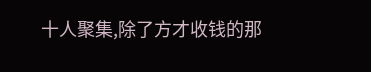十人聚集,除了方才收钱的那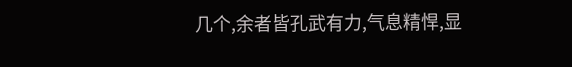几个,余者皆孔武有力,气息精悍,显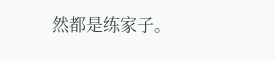然都是练家子。